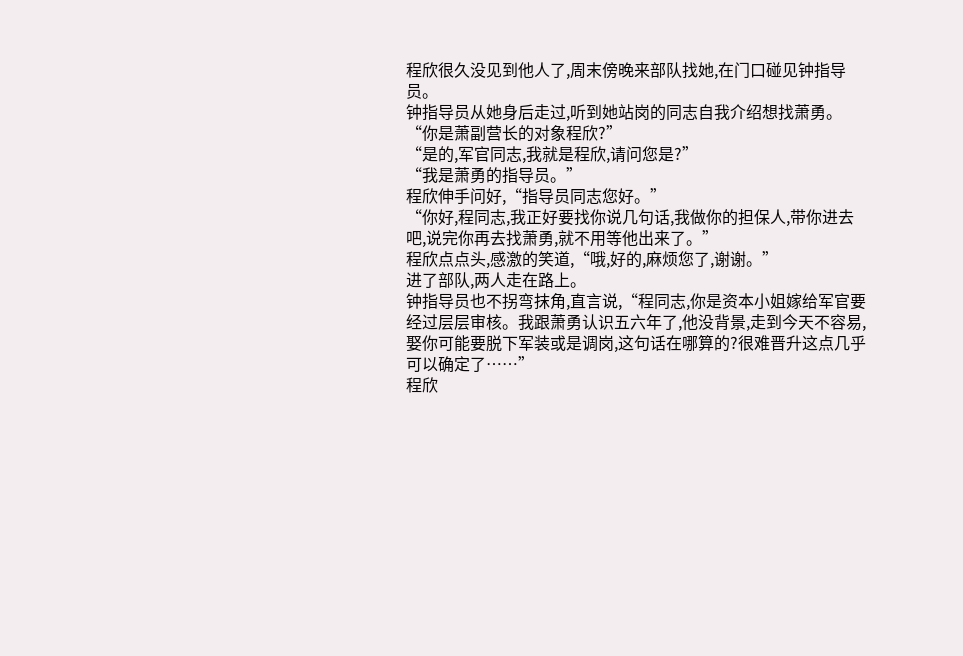程欣很久没见到他人了,周末傍晚来部队找她,在门口碰见钟指导员。
钟指导员从她身后走过,听到她站岗的同志自我介绍想找萧勇。
“你是萧副营长的对象程欣?”
“是的,军官同志,我就是程欣,请问您是?”
“我是萧勇的指导员。”
程欣伸手问好,“指导员同志您好。”
“你好,程同志,我正好要找你说几句话,我做你的担保人,带你进去吧,说完你再去找萧勇,就不用等他出来了。”
程欣点点头,感激的笑道,“哦,好的,麻烦您了,谢谢。”
进了部队,两人走在路上。
钟指导员也不拐弯抹角,直言说,“程同志,你是资本小姐嫁给军官要经过层层审核。我跟萧勇认识五六年了,他没背景,走到今天不容易,娶你可能要脱下军装或是调岗,这句话在哪算的?很难晋升这点几乎可以确定了……”
程欣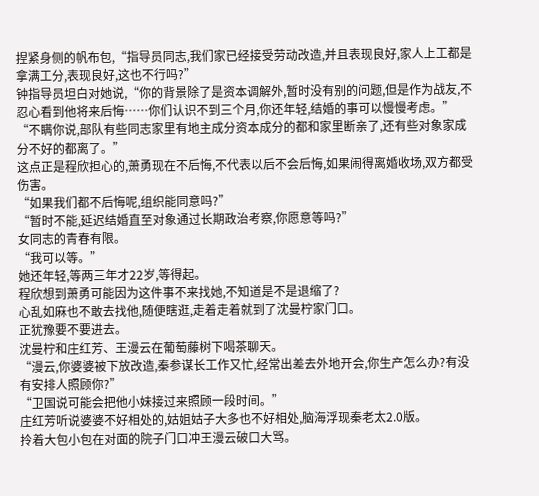捏紧身侧的帆布包,“指导员同志,我们家已经接受劳动改造,并且表现良好,家人上工都是拿满工分,表现良好,这也不行吗?”
钟指导员坦白对她说,“你的背景除了是资本调解外,暂时没有别的问题,但是作为战友,不忍心看到他将来后悔……你们认识不到三个月,你还年轻,结婚的事可以慢慢考虑。”
“不瞒你说,部队有些同志家里有地主成分资本成分的都和家里断亲了,还有些对象家成分不好的都离了。”
这点正是程欣担心的,萧勇现在不后悔,不代表以后不会后悔,如果闹得离婚收场,双方都受伤害。
“如果我们都不后悔呢,组织能同意吗?”
“暂时不能,延迟结婚直至对象通过长期政治考察,你愿意等吗?”
女同志的青春有限。
“我可以等。”
她还年轻,等两三年才22岁,等得起。
程欣想到萧勇可能因为这件事不来找她,不知道是不是退缩了?
心乱如麻也不敢去找他,随便瞎逛,走着走着就到了沈曼柠家门口。
正犹豫要不要进去。
沈曼柠和庄红芳、王漫云在葡萄藤树下喝茶聊天。
“漫云,你婆婆被下放改造,秦参谋长工作又忙,经常出差去外地开会,你生产怎么办?有没有安排人照顾你?”
“卫国说可能会把他小妹接过来照顾一段时间。”
庄红芳听说婆婆不好相处的,姑姐姑子大多也不好相处,脑海浮现秦老太2.0版。
拎着大包小包在对面的院子门口冲王漫云破口大骂。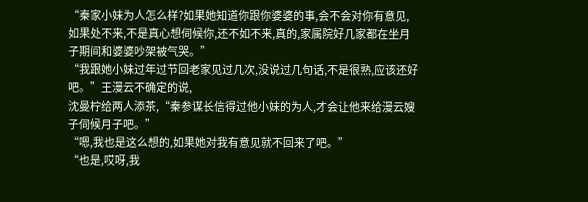“秦家小妹为人怎么样?如果她知道你跟你婆婆的事,会不会对你有意见,如果处不来,不是真心想伺候你,还不如不来,真的,家属院好几家都在坐月子期间和婆婆吵架被气哭。”
“我跟她小妹过年过节回老家见过几次,没说过几句话,不是很熟,应该还好吧。”王漫云不确定的说,
沈曼柠给两人添茶,“秦参谋长信得过他小妹的为人,才会让他来给漫云嫂子伺候月子吧。”
“嗯,我也是这么想的,如果她对我有意见就不回来了吧。”
“也是,哎呀,我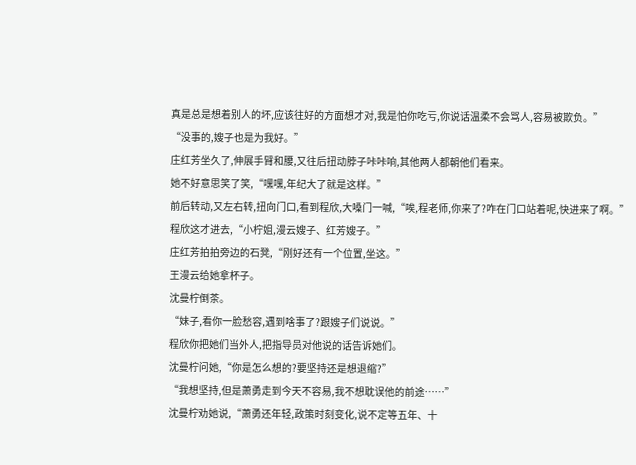真是总是想着别人的坏,应该往好的方面想才对,我是怕你吃亏,你说话温柔不会骂人,容易被欺负。”
“没事的,嫂子也是为我好。”
庄红芳坐久了,伸展手臂和腰,又往后扭动脖子咔咔响,其他两人都朝他们看来。
她不好意思笑了笑,“嘿嘿,年纪大了就是这样。”
前后转动,又左右转,扭向门口,看到程欣,大嗓门一喊,“唉,程老师,你来了?咋在门口站着呢,快进来了啊。”
程欣这才进去,“小柠姐,漫云嫂子、红芳嫂子。”
庄红芳拍拍旁边的石凳,“刚好还有一个位置,坐这。”
王漫云给她拿杯子。
沈曼柠倒茶。
“妹子,看你一脸愁容,遇到啥事了?跟嫂子们说说。”
程欣你把她们当外人,把指导员对他说的话告诉她们。
沈曼柠问她,“你是怎么想的?要坚持还是想退缩?”
“我想坚持,但是萧勇走到今天不容易,我不想耽误他的前途……”
沈曼柠劝她说,“萧勇还年轻,政策时刻变化,说不定等五年、十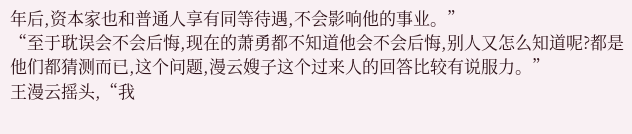年后,资本家也和普通人享有同等待遇,不会影响他的事业。”
“至于耽误会不会后悔,现在的萧勇都不知道他会不会后悔,别人又怎么知道呢?都是他们都猜测而已,这个问题,漫云嫂子这个过来人的回答比较有说服力。”
王漫云摇头,“我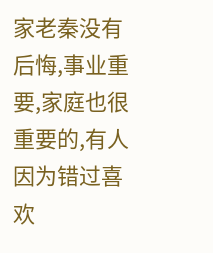家老秦没有后悔,事业重要,家庭也很重要的,有人因为错过喜欢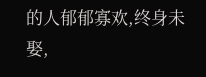的人郁郁寡欢,终身未娶,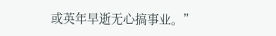或英年早逝无心搞事业。”